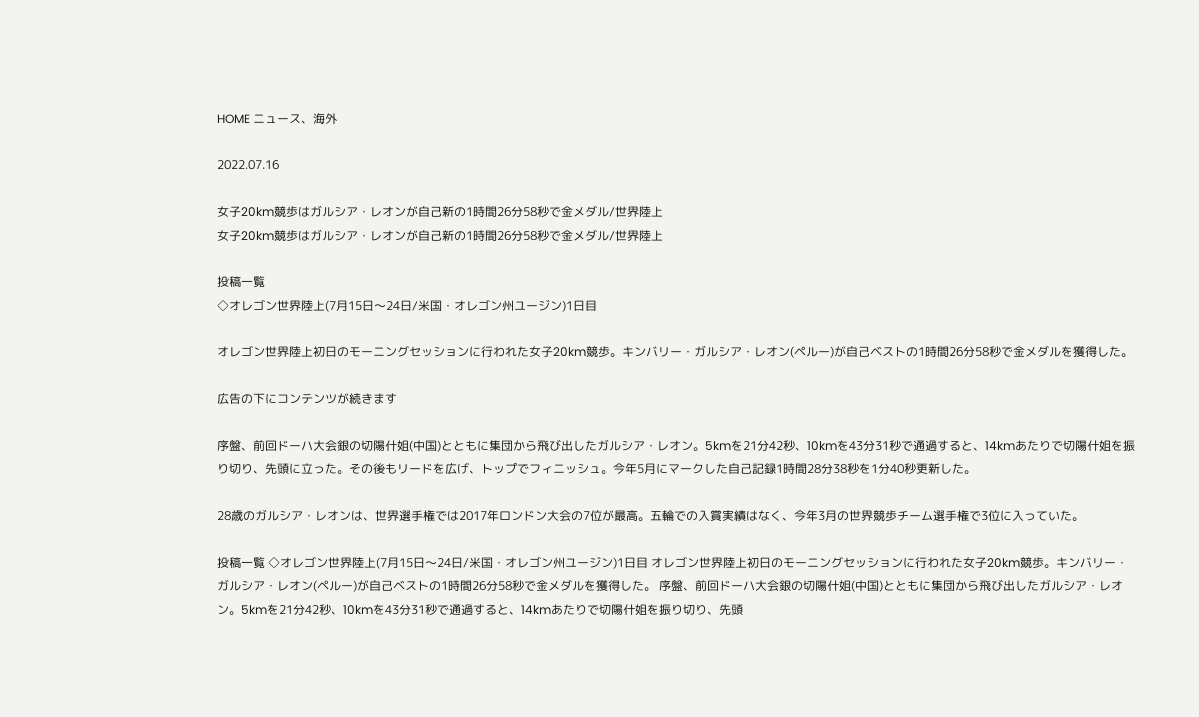HOME ニュース、海外

2022.07.16

女子20km競歩はガルシア・レオンが自己新の1時間26分58秒で金メダル/世界陸上
女子20km競歩はガルシア・レオンが自己新の1時間26分58秒で金メダル/世界陸上

投稿一覧
◇オレゴン世界陸上(7月15日〜24日/米国・オレゴン州ユージン)1日目

オレゴン世界陸上初日のモーニングセッションに行われた女子20km競歩。キンバリー・ガルシア・レオン(ペルー)が自己ベストの1時間26分58秒で金メダルを獲得した。

広告の下にコンテンツが続きます

序盤、前回ドーハ大会銀の切陽什姐(中国)とともに集団から飛び出したガルシア・レオン。5kmを21分42秒、10kmを43分31秒で通過すると、14kmあたりで切陽什姐を振り切り、先頭に立った。その後もリードを広げ、トップでフィニッシュ。今年5月にマークした自己記録1時間28分38秒を1分40秒更新した。

28歳のガルシア・レオンは、世界選手権では2017年ロンドン大会の7位が最高。五輪での入賞実績はなく、今年3月の世界競歩チーム選手権で3位に入っていた。

投稿一覧 ◇オレゴン世界陸上(7月15日〜24日/米国・オレゴン州ユージン)1日目 オレゴン世界陸上初日のモーニングセッションに行われた女子20km競歩。キンバリー・ガルシア・レオン(ペルー)が自己ベストの1時間26分58秒で金メダルを獲得した。 序盤、前回ドーハ大会銀の切陽什姐(中国)とともに集団から飛び出したガルシア・レオン。5kmを21分42秒、10kmを43分31秒で通過すると、14kmあたりで切陽什姐を振り切り、先頭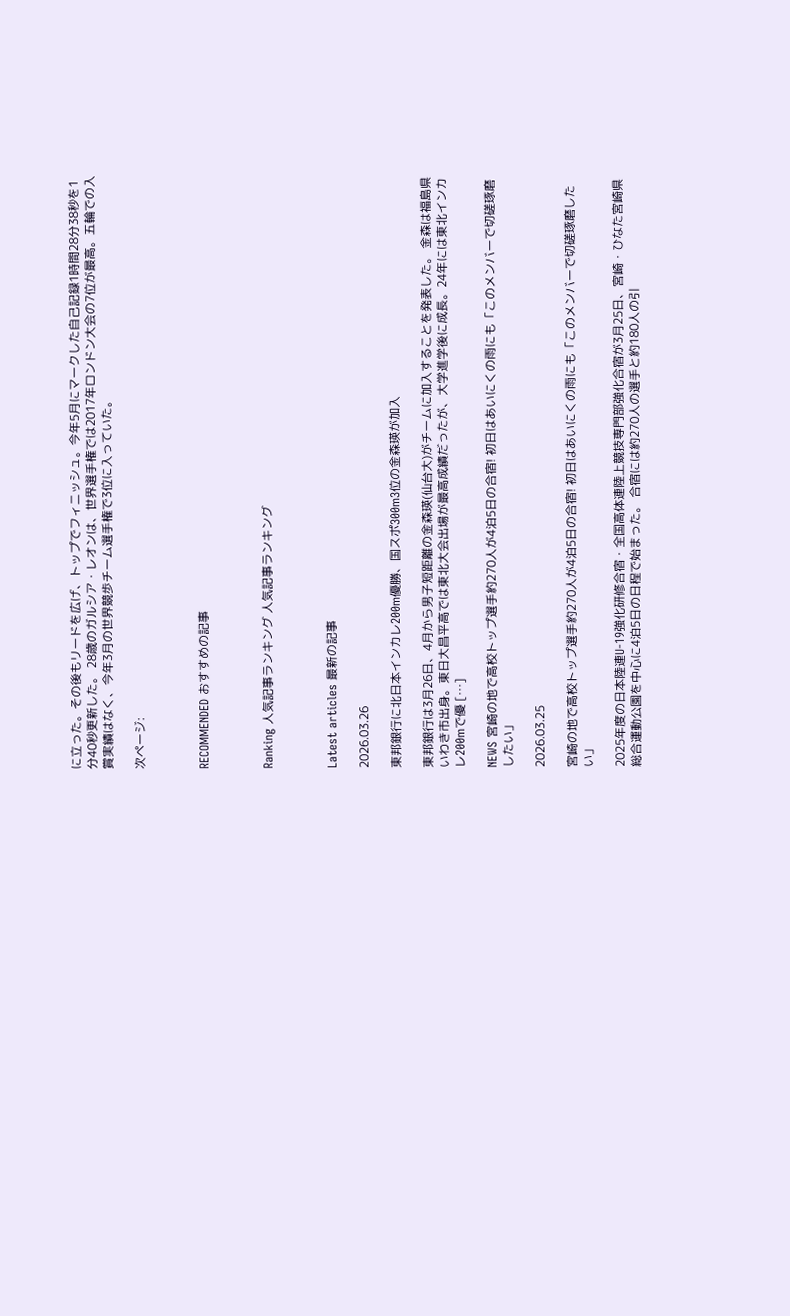に立った。その後もリードを広げ、トップでフィニッシュ。今年5月にマークした自己記録1時間28分38秒を1分40秒更新した。 28歳のガルシア・レオンは、世界選手権では2017年ロンドン大会の7位が最高。五輪での入賞実績はなく、今年3月の世界競歩チーム選手権で3位に入っていた。

次ページ:



RECOMMENDED おすすめの記事



Ranking 人気記事ランキング 人気記事ランキング



Latest articles 最新の記事

2026.03.26

東邦銀行に北日本インカレ200m優勝、国スポ300m3位の金森瑛が加入

東邦銀行は3月26日、4月から男子短距離の金森瑛(仙台大)がチームに加入することを発表した。 金森は福島県いわき市出身。東日大昌平高では東北大会出場が最高成績だったが、大学進学後に成長。24年には東北インカレ200mで優 […]

NEWS 宮崎の地で高校トップ選手約270人が4泊5日の合宿! 初日はあいにくの雨にも「このメンバーで切磋琢磨したい」

2026.03.25

宮崎の地で高校トップ選手約270人が4泊5日の合宿! 初日はあいにくの雨にも「このメンバーで切磋琢磨したい」

2025年度の日本陸連U-19強化研修合宿・全国高体連陸上競技専門部強化合宿が3月25日、宮崎・ひなた宮崎県総合運動公園を中心に4泊5日の日程で始まった。 合宿には約270人の選手と約180人の引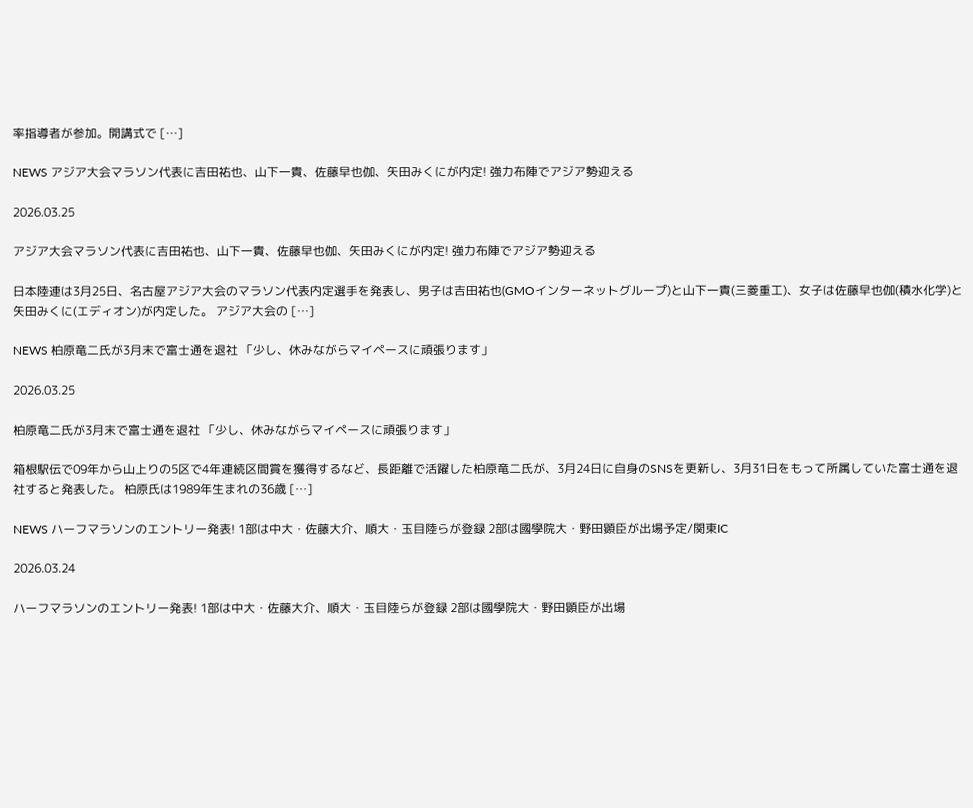率指導者が参加。開講式で […]

NEWS アジア大会マラソン代表に吉田祐也、山下一貴、佐藤早也伽、矢田みくにが内定! 強力布陣でアジア勢迎える

2026.03.25

アジア大会マラソン代表に吉田祐也、山下一貴、佐藤早也伽、矢田みくにが内定! 強力布陣でアジア勢迎える

日本陸連は3月25日、名古屋アジア大会のマラソン代表内定選手を発表し、男子は吉田祐也(GMOインターネットグループ)と山下一貴(三菱重工)、女子は佐藤早也伽(積水化学)と矢田みくに(エディオン)が内定した。 アジア大会の […]

NEWS 柏原竜二氏が3月末で富士通を退社 「少し、休みながらマイペースに頑張ります」

2026.03.25

柏原竜二氏が3月末で富士通を退社 「少し、休みながらマイペースに頑張ります」

箱根駅伝で09年から山上りの5区で4年連続区間賞を獲得するなど、長距離で活躍した柏原竜二氏が、3月24日に自身のSNSを更新し、3月31日をもって所属していた富士通を退社すると発表した。 柏原氏は1989年生まれの36歳 […]

NEWS ハーフマラソンのエントリー発表! 1部は中大・佐藤大介、順大・玉目陸らが登録 2部は國學院大・野田顕臣が出場予定/関東IC

2026.03.24

ハーフマラソンのエントリー発表! 1部は中大・佐藤大介、順大・玉目陸らが登録 2部は國學院大・野田顕臣が出場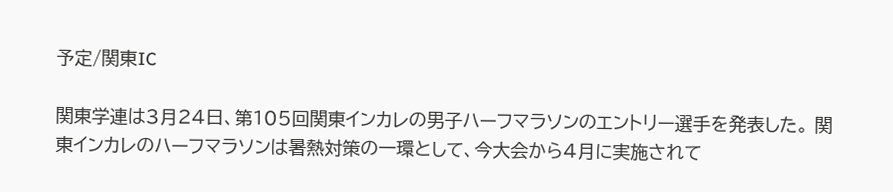予定/関東IC

関東学連は3月24日、第105回関東インカレの男子ハーフマラソンのエントリー選手を発表した。 関東インカレのハーフマラソンは暑熱対策の一環として、今大会から4月に実施されて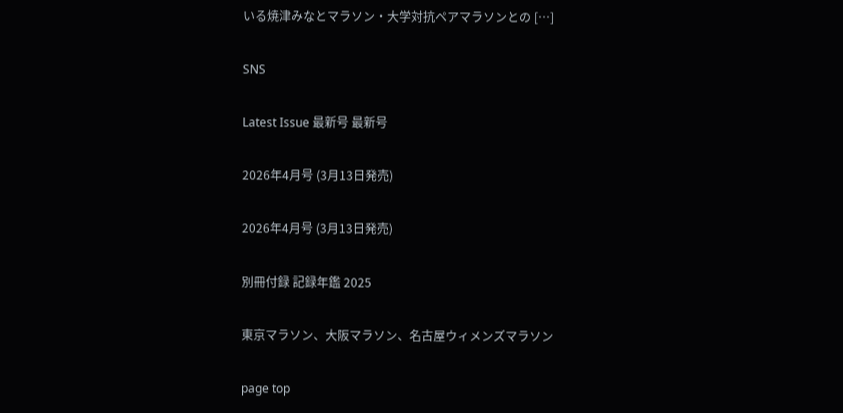いる焼津みなとマラソン・大学対抗ペアマラソンとの […]

SNS

Latest Issue 最新号 最新号

2026年4月号 (3月13日発売)

2026年4月号 (3月13日発売)

別冊付録 記録年鑑 2025

東京マラソン、大阪マラソン、名古屋ウィメンズマラソン

page top